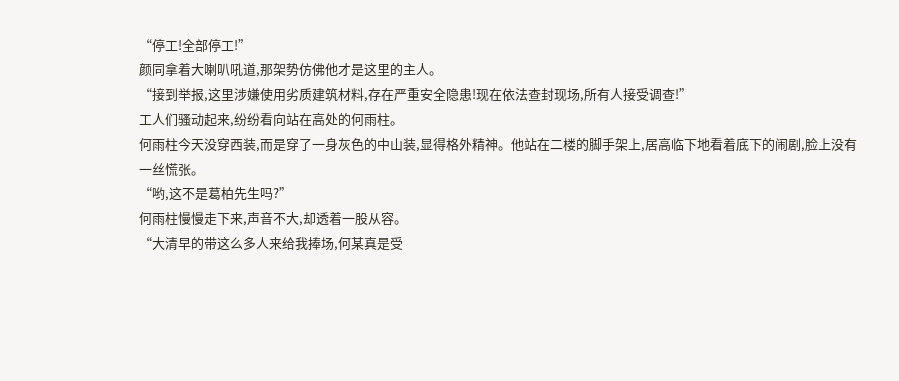“停工!全部停工!”
颜同拿着大喇叭吼道,那架势仿佛他才是这里的主人。
“接到举报,这里涉嫌使用劣质建筑材料,存在严重安全隐患!现在依法查封现场,所有人接受调查!”
工人们骚动起来,纷纷看向站在高处的何雨柱。
何雨柱今天没穿西装,而是穿了一身灰色的中山装,显得格外精神。他站在二楼的脚手架上,居高临下地看着底下的闹剧,脸上没有一丝慌张。
“哟,这不是葛柏先生吗?”
何雨柱慢慢走下来,声音不大,却透着一股从容。
“大清早的带这么多人来给我捧场,何某真是受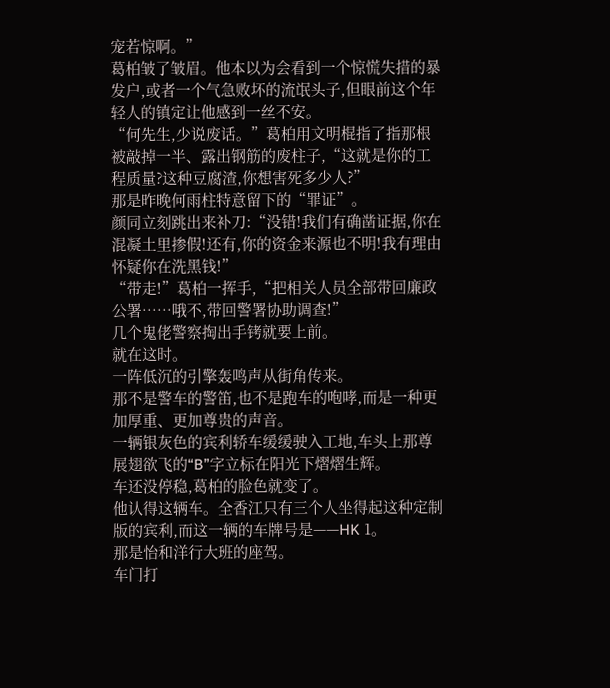宠若惊啊。”
葛柏皱了皱眉。他本以为会看到一个惊慌失措的暴发户,或者一个气急败坏的流氓头子,但眼前这个年轻人的镇定让他感到一丝不安。
“何先生,少说废话。”葛柏用文明棍指了指那根被敲掉一半、露出钢筋的废柱子,“这就是你的工程质量?这种豆腐渣,你想害死多少人?”
那是昨晚何雨柱特意留下的“罪证”。
颜同立刻跳出来补刀:“没错!我们有确凿证据,你在混凝土里掺假!还有,你的资金来源也不明!我有理由怀疑你在洗黑钱!”
“带走!”葛柏一挥手,“把相关人员全部带回廉政公署……哦不,带回警署协助调查!”
几个鬼佬警察掏出手铐就要上前。
就在这时。
一阵低沉的引擎轰鸣声从街角传来。
那不是警车的警笛,也不是跑车的咆哮,而是一种更加厚重、更加尊贵的声音。
一辆银灰色的宾利轿车缓缓驶入工地,车头上那尊展翅欲飞的“B”字立标在阳光下熠熠生辉。
车还没停稳,葛柏的脸色就变了。
他认得这辆车。全香江只有三个人坐得起这种定制版的宾利,而这一辆的车牌号是——HK 1。
那是怡和洋行大班的座驾。
车门打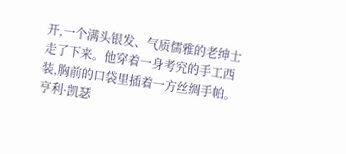开,一个满头银发、气质儒雅的老绅士走了下来。他穿着一身考究的手工西装,胸前的口袋里插着一方丝绸手帕。
亨利·凯瑟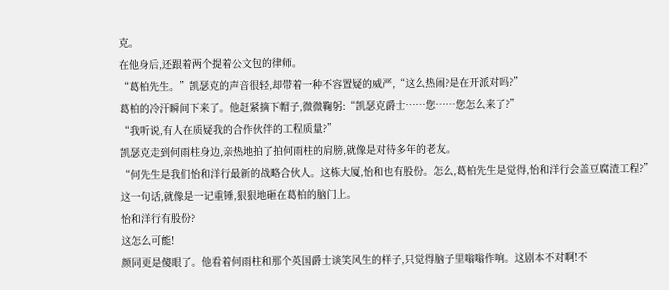克。
在他身后,还跟着两个提着公文包的律师。
“葛柏先生。”凯瑟克的声音很轻,却带着一种不容置疑的威严,“这么热闹?是在开派对吗?”
葛柏的冷汗瞬间下来了。他赶紧摘下帽子,微微鞠躬:“凯瑟克爵士……您……您怎么来了?”
“我听说,有人在质疑我的合作伙伴的工程质量?”
凯瑟克走到何雨柱身边,亲热地拍了拍何雨柱的肩膀,就像是对待多年的老友。
“何先生是我们怡和洋行最新的战略合伙人。这栋大厦,怡和也有股份。怎么,葛柏先生是觉得,怡和洋行会盖豆腐渣工程?”
这一句话,就像是一记重锤,狠狠地砸在葛柏的脑门上。
怡和洋行有股份?
这怎么可能!
颜同更是傻眼了。他看着何雨柱和那个英国爵士谈笑风生的样子,只觉得脑子里嗡嗡作响。这剧本不对啊!不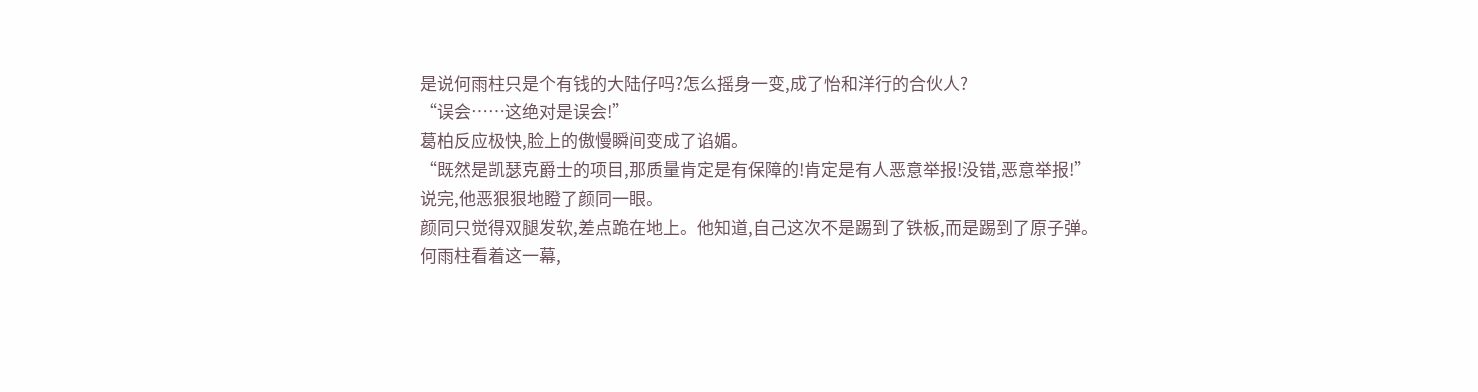是说何雨柱只是个有钱的大陆仔吗?怎么摇身一变,成了怡和洋行的合伙人?
“误会……这绝对是误会!”
葛柏反应极快,脸上的傲慢瞬间变成了谄媚。
“既然是凯瑟克爵士的项目,那质量肯定是有保障的!肯定是有人恶意举报!没错,恶意举报!”
说完,他恶狠狠地瞪了颜同一眼。
颜同只觉得双腿发软,差点跪在地上。他知道,自己这次不是踢到了铁板,而是踢到了原子弹。
何雨柱看着这一幕,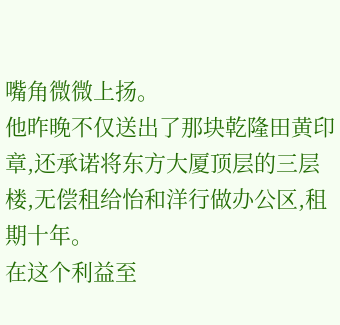嘴角微微上扬。
他昨晚不仅送出了那块乾隆田黄印章,还承诺将东方大厦顶层的三层楼,无偿租给怡和洋行做办公区,租期十年。
在这个利益至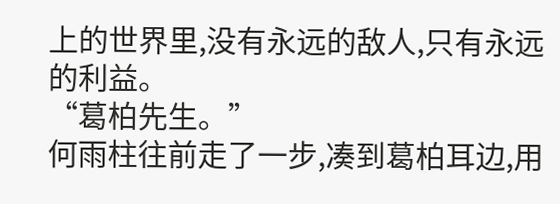上的世界里,没有永远的敌人,只有永远的利益。
“葛柏先生。”
何雨柱往前走了一步,凑到葛柏耳边,用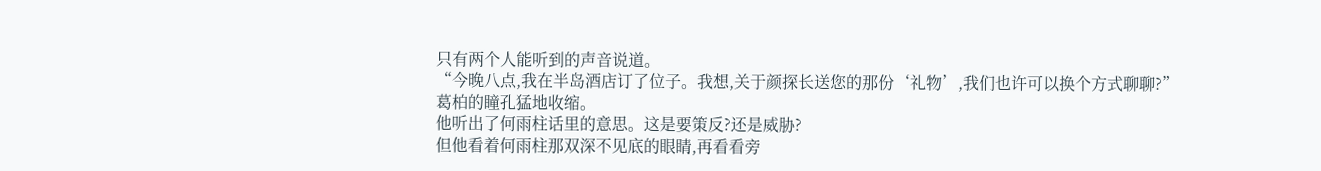只有两个人能听到的声音说道。
“今晚八点,我在半岛酒店订了位子。我想,关于颜探长送您的那份‘礼物’,我们也许可以换个方式聊聊?”
葛柏的瞳孔猛地收缩。
他听出了何雨柱话里的意思。这是要策反?还是威胁?
但他看着何雨柱那双深不见底的眼睛,再看看旁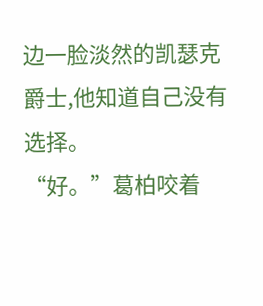边一脸淡然的凯瑟克爵士,他知道自己没有选择。
“好。”葛柏咬着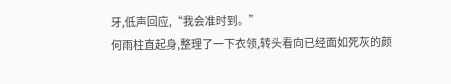牙,低声回应,“我会准时到。”
何雨柱直起身,整理了一下衣领,转头看向已经面如死灰的颜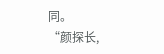同。
“颜探长,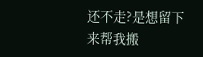还不走?是想留下来帮我搬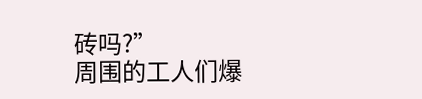砖吗?”
周围的工人们爆